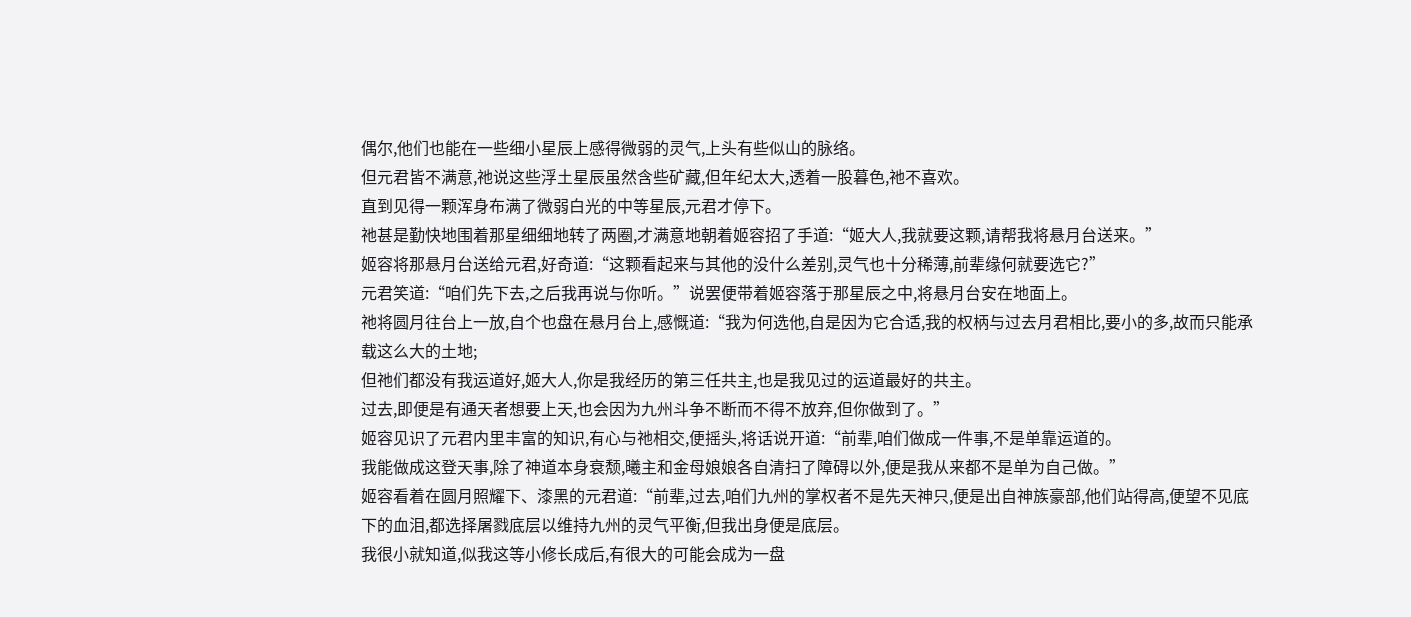偶尔,他们也能在一些细小星辰上感得微弱的灵气,上头有些似山的脉络。
但元君皆不满意,祂说这些浮土星辰虽然含些矿藏,但年纪太大,透着一股暮色,祂不喜欢。
直到见得一颗浑身布满了微弱白光的中等星辰,元君才停下。
祂甚是勤快地围着那星细细地转了两圈,才满意地朝着姬容招了手道:“姬大人,我就要这颗,请帮我将悬月台送来。”
姬容将那悬月台送给元君,好奇道:“这颗看起来与其他的没什么差别,灵气也十分稀薄,前辈缘何就要选它?”
元君笑道:“咱们先下去,之后我再说与你听。”说罢便带着姬容落于那星辰之中,将悬月台安在地面上。
祂将圆月往台上一放,自个也盘在悬月台上,感慨道:“我为何选他,自是因为它合适,我的权柄与过去月君相比,要小的多,故而只能承载这么大的土地;
但祂们都没有我运道好,姬大人,你是我经历的第三任共主,也是我见过的运道最好的共主。
过去,即便是有通天者想要上天,也会因为九州斗争不断而不得不放弃,但你做到了。”
姬容见识了元君内里丰富的知识,有心与祂相交,便摇头,将话说开道:“前辈,咱们做成一件事,不是单靠运道的。
我能做成这登天事,除了神道本身衰颓,曦主和金母娘娘各自清扫了障碍以外,便是我从来都不是单为自己做。”
姬容看着在圆月照耀下、漆黑的元君道:“前辈,过去,咱们九州的掌权者不是先天神只,便是出自神族豪部,他们站得高,便望不见底下的血泪,都选择屠戮底层以维持九州的灵气平衡,但我出身便是底层。
我很小就知道,似我这等小修长成后,有很大的可能会成为一盘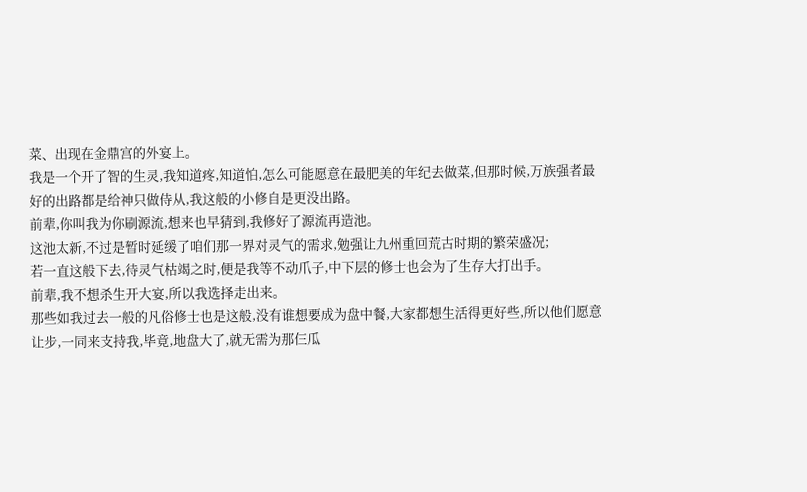菜、出现在金鼎宫的外宴上。
我是一个开了智的生灵,我知道疼,知道怕,怎么可能愿意在最肥美的年纪去做菜,但那时候,万族强者最好的出路都是给神只做侍从,我这般的小修自是更没出路。
前辈,你叫我为你刷源流,想来也早猜到,我修好了源流再造池。
这池太新,不过是暂时延缓了咱们那一界对灵气的需求,勉强让九州重回荒古时期的繁荣盛况;
若一直这般下去,待灵气枯竭之时,便是我等不动爪子,中下层的修士也会为了生存大打出手。
前辈,我不想杀生开大宴,所以我选择走出来。
那些如我过去一般的凡俗修士也是这般,没有谁想要成为盘中餐,大家都想生活得更好些,所以他们愿意让步,一同来支持我,毕竟,地盘大了,就无需为那仨瓜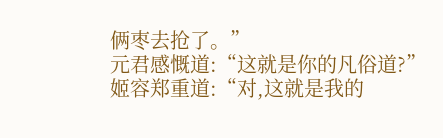俩枣去抢了。”
元君感慨道:“这就是你的凡俗道?”
姬容郑重道:“对,这就是我的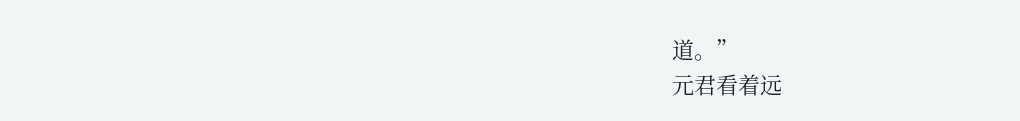道。”
元君看着远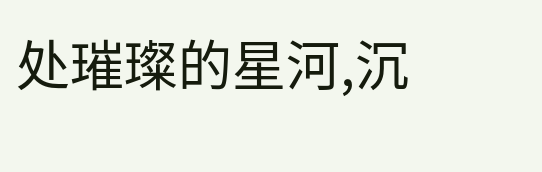处璀璨的星河,沉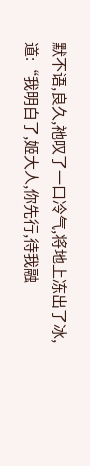默不语,良久,祂叹了一口冷气,将地上冻出了冰,道:“我明白了,姬大人,你先行,待我融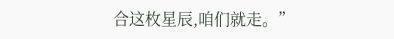合这枚星辰,咱们就走。”